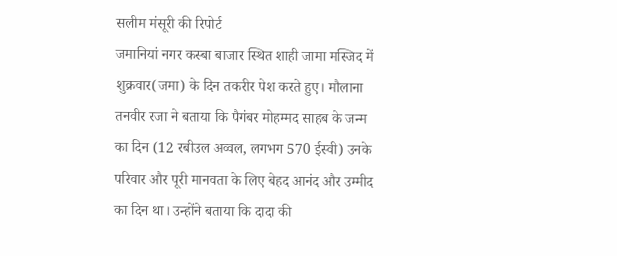सलीम मंसूरी की रिपोर्ट
जमानियां नगर कस्बा बाजार स्थित शाही जामा मस्जिद में शुक्रवार(जमा) के दिन तकरीर पेश करते हुए। मौलाना तनवीर रजा ने बताया कि पैगंबर मोहम्मद साहब के जन्म का दिन (12 रबीउल अव्वल, लगभग 570 ईस्वी) उनके परिवार और पूरी मानवता के लिए बेहद आनंद और उम्मीद का दिन था। उन्होंने बताया कि दादा की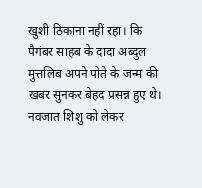खुशी ठिकाना नहीं रहा। कि पैगंबर साहब के दादा अब्दुल मुत्तलिब अपने पोते के जन्म की खबर सुनकर बेहद प्रसन्न हुए थे। नवजात शिशु को लेकर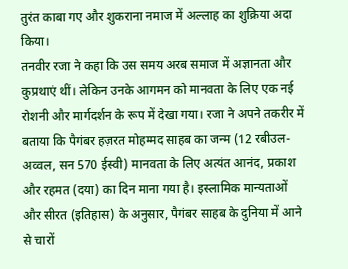तुरंत काबा गए और शुकराना नमाज में अल्लाह का शुक्रिया अदा किया।
तनवीर रजा ने कहा कि उस समय अरब समाज में अज्ञानता और कुप्रथाएं थीं। लेकिन उनके आगमन को मानवता के लिए एक नई रोशनी और मार्गदर्शन के रूप में देखा गया। रजा ने अपने तकरीर में बताया कि पैगंबर हज़रत मोहम्मद साहब का जन्म (12 रबीउल-अव्वल, सन 570 ईस्वी) मानवता के लिए अत्यंत आनंद, प्रकाश और रहमत (दया) का दिन माना गया है। इस्लामिक मान्यताओं और सीरत (इतिहास) के अनुसार, पैगंबर साहब के दुनिया में आने से चारों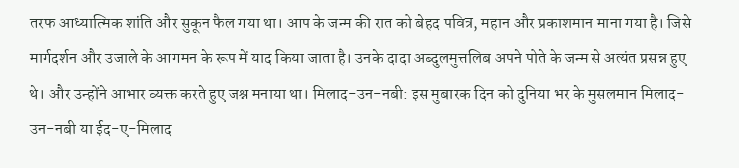तरफ आध्यात्मिक शांति और सुकून फैल गया था। आप के जन्म की रात को बेहद पवित्र, महान और प्रकाशमान माना गया है। जिसे मार्गदर्शन और उजाले के आगमन के रूप में याद किया जाता है। उनके दादा अब्दुलमुत्तलिब अपने पोते के जन्म से अत्यंत प्रसन्न हुए थे। और उन्होंने आभार व्यक्त करते हुए जश्न मनाया था। मिलाद-उन-नबी: इस मुबारक दिन को दुनिया भर के मुसलमान मिलाद-उन-नबी या ईद-ए-मिलाद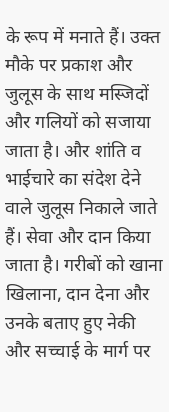के रूप में मनाते हैं। उक्त मौके पर प्रकाश और जुलूस के साथ मस्जिदों और गलियों को सजाया जाता है। और शांति व भाईचारे का संदेश देने वाले जुलूस निकाले जाते हैं। सेवा और दान किया जाता है। गरीबों को खाना खिलाना, दान देना और उनके बताए हुए नेकी और सच्चाई के मार्ग पर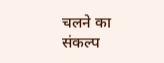चलने का संकल्प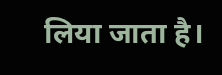लिया जाता है।